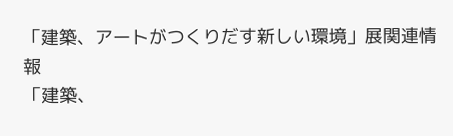「建築、アートがつくりだす新しい環境」展関連情報
「建築、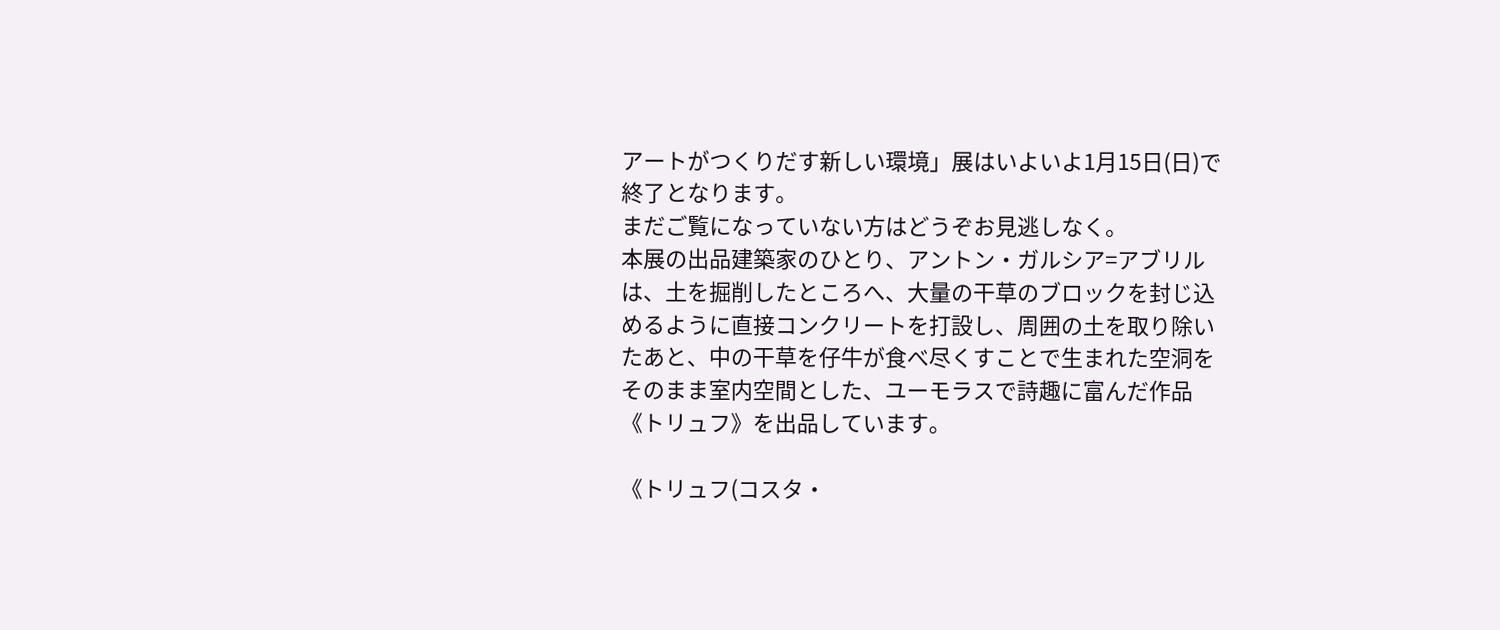アートがつくりだす新しい環境」展はいよいよ1月15日(日)で終了となります。
まだご覧になっていない方はどうぞお見逃しなく。
本展の出品建築家のひとり、アントン・ガルシア=アブリルは、土を掘削したところへ、大量の干草のブロックを封じ込めるように直接コンクリートを打設し、周囲の土を取り除いたあと、中の干草を仔牛が食べ尽くすことで生まれた空洞をそのまま室内空間とした、ユーモラスで詩趣に富んだ作品《トリュフ》を出品しています。

《トリュフ(コスタ・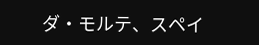ダ・モルテ、スペイ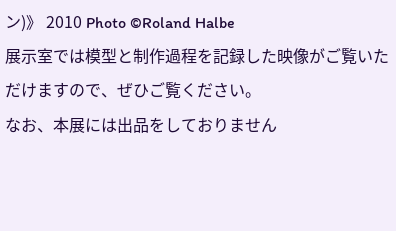ン)》 2010 Photo ©Roland Halbe
展示室では模型と制作過程を記録した映像がご覧いただけますので、ぜひご覧ください。
なお、本展には出品をしておりません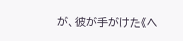が、彼が手がけた《ヘ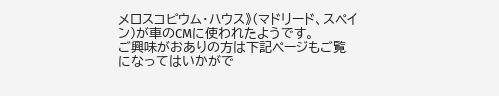メロスコピウム・ハウス》(マドリード、スペイン)が車のCMに使われたようです。
ご興味がおありの方は下記ページもご覧になってはいかがで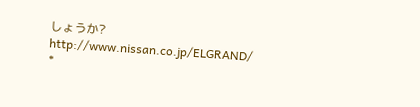しょうか?
http://www.nissan.co.jp/ELGRAND/
*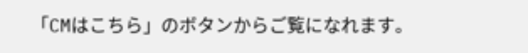「CMはこちら」のボタンからご覧になれます。